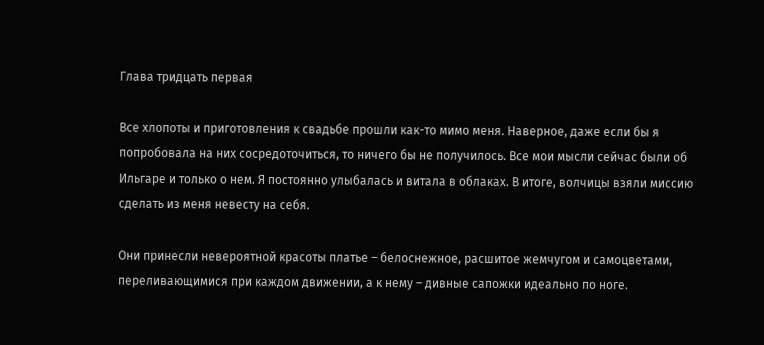Глава тридцать первая

Все хлопоты и приготовления к свадьбе прошли как-то мимо меня. Наверное, даже если бы я попробовала на них сосредоточиться, то ничего бы не получилось. Все мои мысли сейчас были об Ильгаре и только о нем. Я постоянно улыбалась и витала в облаках. В итоге, волчицы взяли миссию сделать из меня невесту на себя.

Они принесли невероятной красоты платье – белоснежное, расшитое жемчугом и самоцветами, переливающимися при каждом движении, а к нему – дивные сапожки идеально по ноге.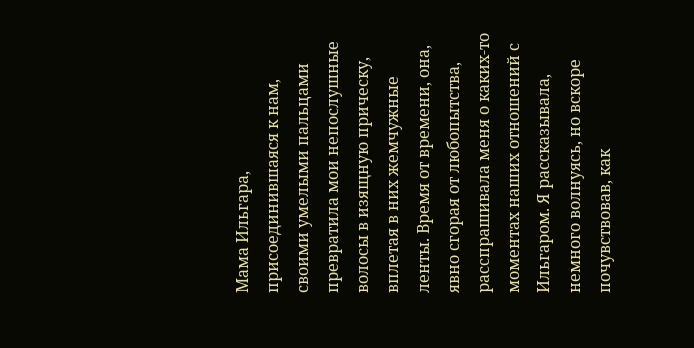Мама Ильгара, присоединившаяся к нам, своими умелыми пальцами превратила мои непослушные волосы в изящную прическу, вплетая в них жемчужные ленты. Время от времени, она, явно сгорая от любопытства, расспрашивала меня о каких-то моментах наших отношений с Ильгаром. Я рассказывала, немного волнуясь, но вскоре почувствовав, как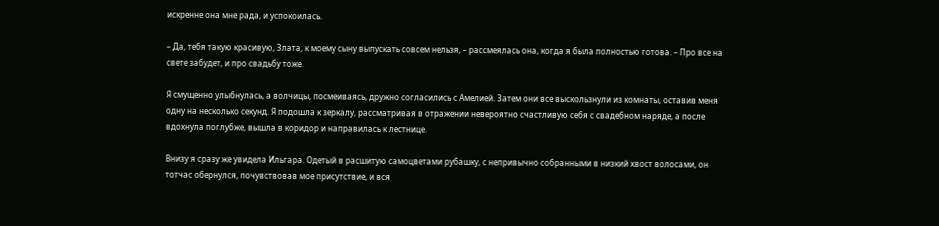искренне она мне рада, и успокоилась.

– Да, тебя такую красивую, Злата, к моему сыну выпускать совсем нельзя, – рассмеялась она, когда я была полностью готова. – Про все на свете забудет, и про свадьбу тоже.

Я смущенно улыбнулась, а волчицы, посмеиваясь, дружно согласились с Амелией. Затем они все выскользнули из комнаты, оставив меня одну на несколько секунд. Я подошла к зеркалу, рассматривая в отражении невероятно счастливую себя с свадебном наряде, а после вдохнула поглубже, вышла в коридор и направилась к лестнице.

Внизу я сразу же увидела Ильгара. Одетый в расшитую самоцветами рубашку, с непривычно собранными в низкий хвост волосами, он тотчас обернулся, почувствовав мое присутствие, и вся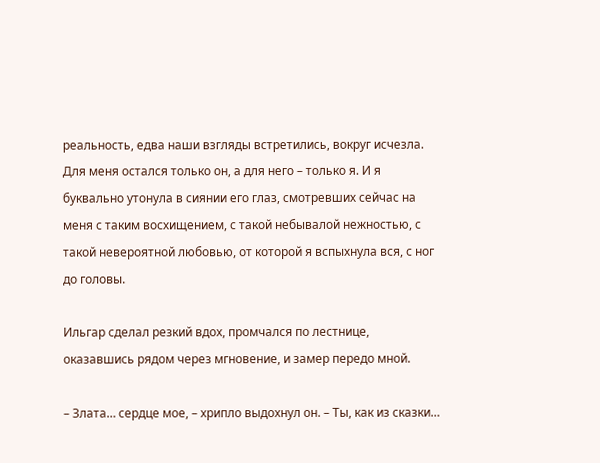реальность, едва наши взгляды встретились, вокруг исчезла. Для меня остался только он, а для него – только я. И я буквально утонула в сиянии его глаз, смотревших сейчас на меня с таким восхищением, с такой небывалой нежностью, с такой невероятной любовью, от которой я вспыхнула вся, с ног до головы.

Ильгар сделал резкий вдох, промчался по лестнице, оказавшись рядом через мгновение, и замер передо мной.

– Злата… сердце мое, – хрипло выдохнул он. – Ты, как из сказки…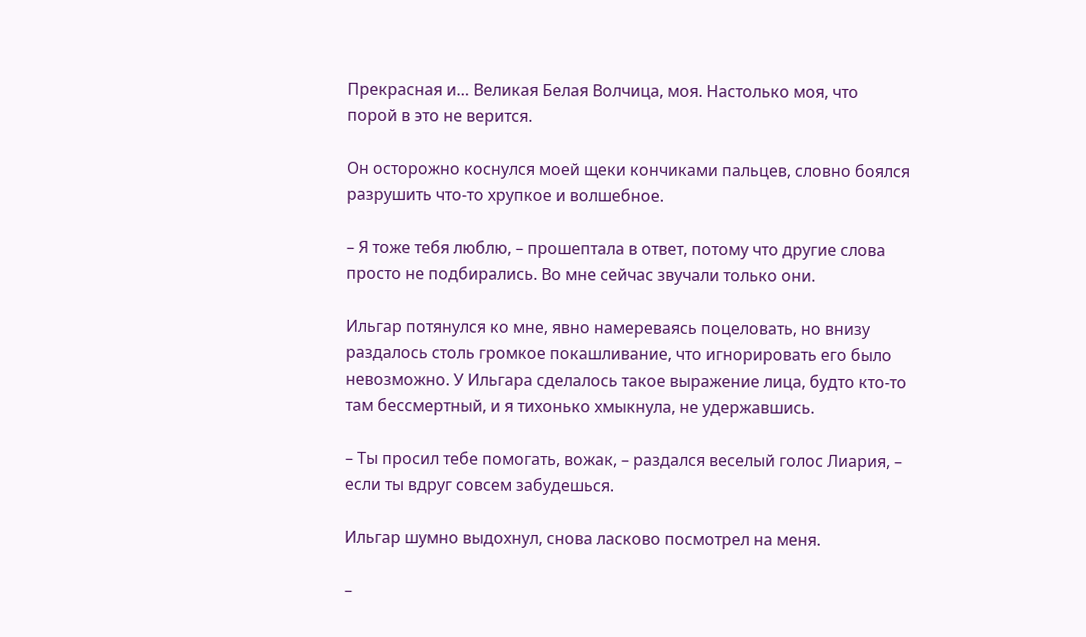Прекрасная и… Великая Белая Волчица, моя. Настолько моя, что порой в это не верится.

Он осторожно коснулся моей щеки кончиками пальцев, словно боялся разрушить что-то хрупкое и волшебное.

– Я тоже тебя люблю, – прошептала в ответ, потому что другие слова просто не подбирались. Во мне сейчас звучали только они.

Ильгар потянулся ко мне, явно намереваясь поцеловать, но внизу раздалось столь громкое покашливание, что игнорировать его было невозможно. У Ильгара сделалось такое выражение лица, будто кто-то там бессмертный, и я тихонько хмыкнула, не удержавшись.

– Ты просил тебе помогать, вожак, – раздался веселый голос Лиария, – если ты вдруг совсем забудешься.

Ильгар шумно выдохнул, снова ласково посмотрел на меня.

–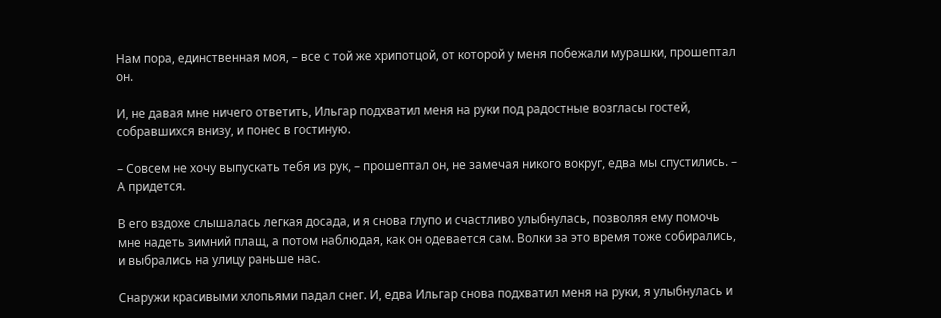Нам пора, единственная моя, – все с той же хрипотцой, от которой у меня побежали мурашки, прошептал он.

И, не давая мне ничего ответить, Ильгар подхватил меня на руки под радостные возгласы гостей, собравшихся внизу, и понес в гостиную.

– Совсем не хочу выпускать тебя из рук, – прошептал он, не замечая никого вокруг, едва мы спустились. – А придется.

В его вздохе слышалась легкая досада, и я снова глупо и счастливо улыбнулась, позволяя ему помочь мне надеть зимний плащ, а потом наблюдая, как он одевается сам. Волки за это время тоже собирались, и выбрались на улицу раньше нас.

Снаружи красивыми хлопьями падал снег. И, едва Ильгар снова подхватил меня на руки, я улыбнулась и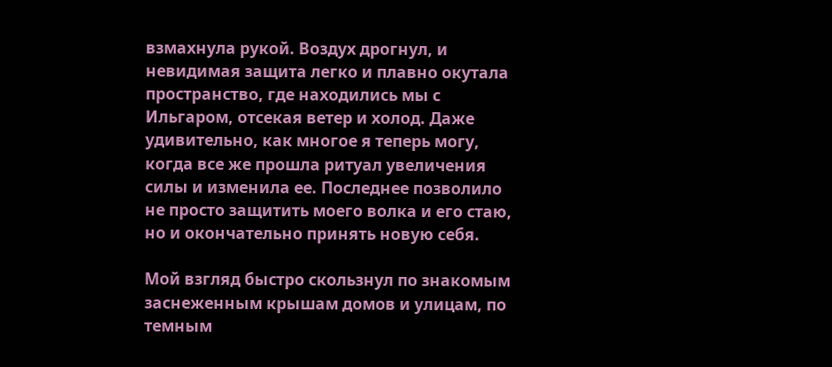взмахнула рукой. Воздух дрогнул, и невидимая защита легко и плавно окутала пространство, где находились мы с Ильгаром, отсекая ветер и холод. Даже удивительно, как многое я теперь могу, когда все же прошла ритуал увеличения силы и изменила ее. Последнее позволило не просто защитить моего волка и его стаю, но и окончательно принять новую себя.

Мой взгляд быстро скользнул по знакомым заснеженным крышам домов и улицам, по темным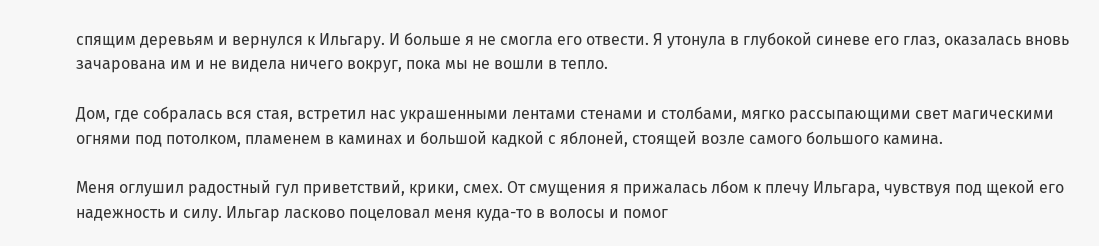спящим деревьям и вернулся к Ильгару. И больше я не смогла его отвести. Я утонула в глубокой синеве его глаз, оказалась вновь зачарована им и не видела ничего вокруг, пока мы не вошли в тепло.

Дом, где собралась вся стая, встретил нас украшенными лентами стенами и столбами, мягко рассыпающими свет магическими огнями под потолком, пламенем в каминах и большой кадкой с яблоней, стоящей возле самого большого камина.

Меня оглушил радостный гул приветствий, крики, смех. От смущения я прижалась лбом к плечу Ильгара, чувствуя под щекой его надежность и силу. Ильгар ласково поцеловал меня куда-то в волосы и помог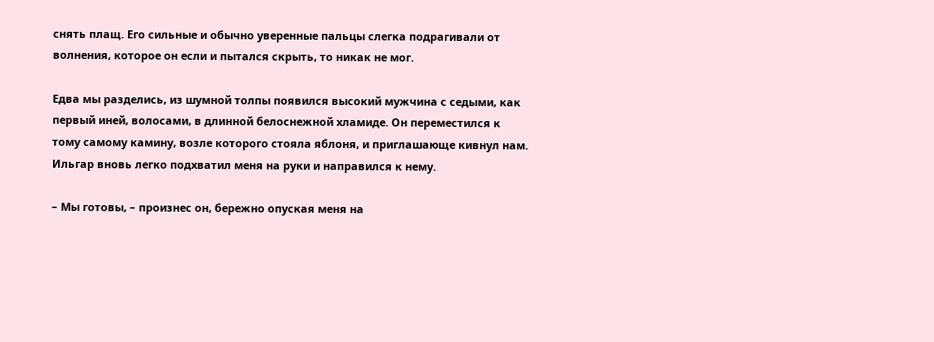снять плащ. Его сильные и обычно уверенные пальцы слегка подрагивали от волнения, которое он если и пытался скрыть, то никак не мог.

Едва мы разделись, из шумной толпы появился высокий мужчина с седыми, как первый иней, волосами, в длинной белоснежной хламиде. Он переместился к тому самому камину, возле которого стояла яблоня, и приглашающе кивнул нам. Ильгар вновь легко подхватил меня на руки и направился к нему.

– Мы готовы, – произнес он, бережно опуская меня на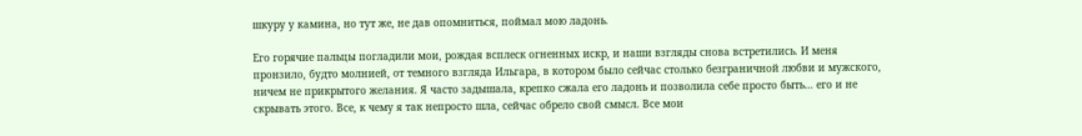шкуру у камина, но тут же, не дав опомниться, поймал мою ладонь.

Его горячие пальцы погладили мои, рождая всплеск огненных искр, и наши взгляды снова встретились. И меня пронзило, будто молнией, от темного взгляда Ильгара, в котором было сейчас столько безграничной любви и мужского, ничем не прикрытого желания. Я часто задышала, крепко сжала его ладонь и позволила себе просто быть… его и не скрывать этого. Все, к чему я так непросто шла, сейчас обрело свой смысл. Все мои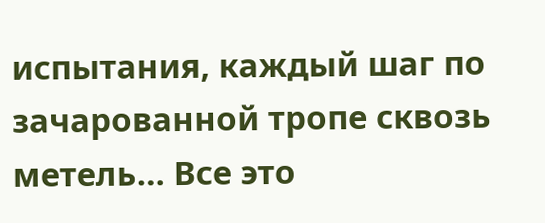испытания, каждый шаг по зачарованной тропе сквозь метель… Все это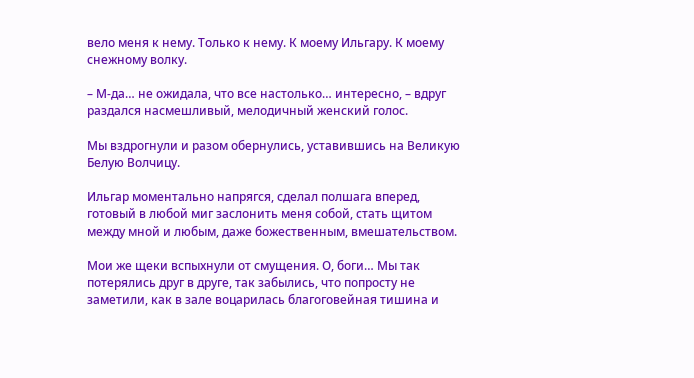вело меня к нему. Только к нему. К моему Ильгару. К моему снежному волку.

– М-да… не ожидала, что все настолько… интересно, – вдруг раздался насмешливый, мелодичный женский голос.

Мы вздрогнули и разом обернулись, уставившись на Великую Белую Волчицу.

Ильгар моментально напрягся, сделал полшага вперед, готовый в любой миг заслонить меня собой, стать щитом между мной и любым, даже божественным, вмешательством.

Мои же щеки вспыхнули от смущения. О, боги… Мы так потерялись друг в друге, так забылись, что попросту не заметили, как в зале воцарилась благоговейная тишина и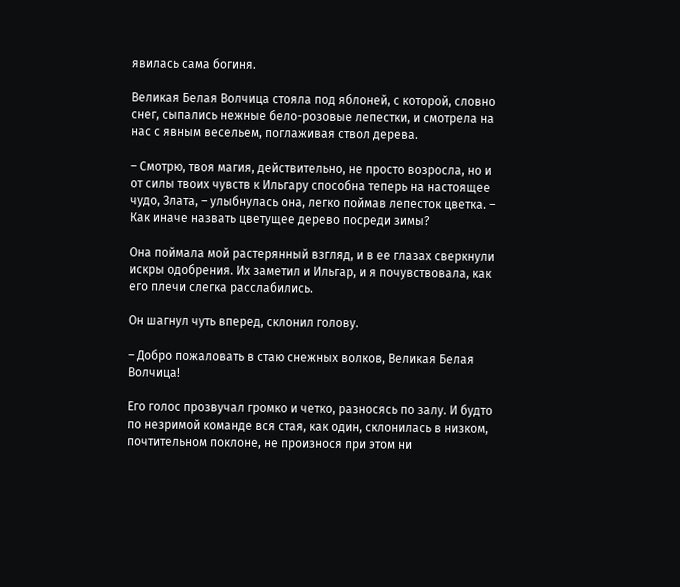явилась сама богиня.

Великая Белая Волчица стояла под яблоней, с которой, словно снег, сыпались нежные бело-розовые лепестки, и смотрела на нас с явным весельем, поглаживая ствол дерева.

– Смотрю, твоя магия, действительно, не просто возросла, но и от силы твоих чувств к Ильгару способна теперь на настоящее чудо, Злата, – улыбнулась она, легко поймав лепесток цветка. – Как иначе назвать цветущее дерево посреди зимы?

Она поймала мой растерянный взгляд, и в ее глазах сверкнули искры одобрения. Их заметил и Ильгар, и я почувствовала, как его плечи слегка расслабились.

Он шагнул чуть вперед, склонил голову.

– Добро пожаловать в стаю снежных волков, Великая Белая Волчица!

Его голос прозвучал громко и четко, разносясь по залу. И будто по незримой команде вся стая, как один, склонилась в низком, почтительном поклоне, не произнося при этом ни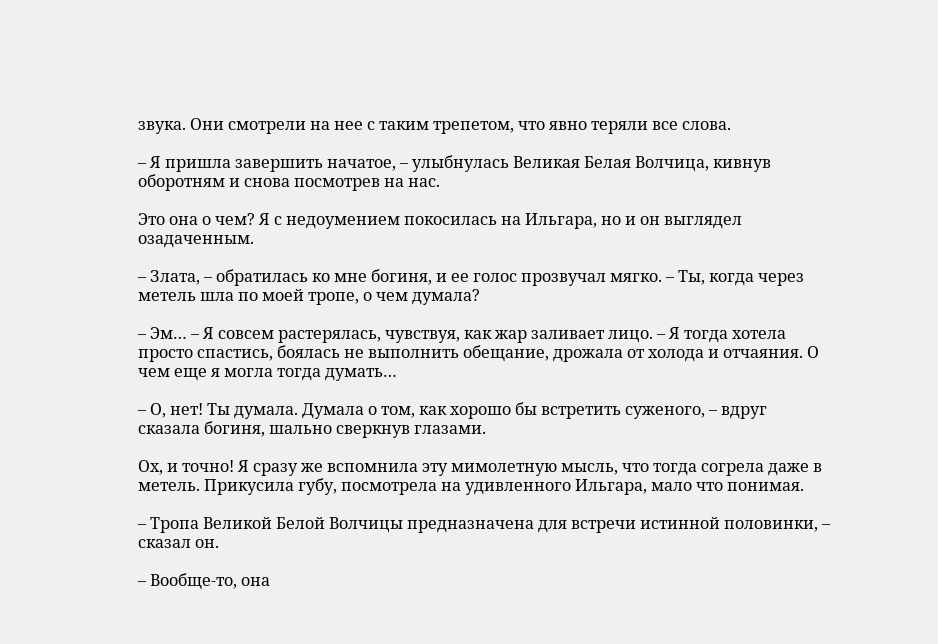звука. Они смотрели на нее с таким трепетом, что явно теряли все слова.

– Я пришла завершить начатое, – улыбнулась Великая Белая Волчица, кивнув оборотням и снова посмотрев на нас.

Это она о чем? Я с недоумением покосилась на Ильгара, но и он выглядел озадаченным.

– Злата, – обратилась ко мне богиня, и ее голос прозвучал мягко. – Ты, когда через метель шла по моей тропе, о чем думала?

– Эм… – Я совсем растерялась, чувствуя, как жар заливает лицо. – Я тогда хотела просто спастись, боялась не выполнить обещание, дрожала от холода и отчаяния. О чем еще я могла тогда думать…

– О, нет! Ты думала. Думала о том, как хорошо бы встретить суженого, – вдруг сказала богиня, шально сверкнув глазами.

Ох, и точно! Я сразу же вспомнила эту мимолетную мысль, что тогда согрела даже в метель. Прикусила губу, посмотрела на удивленного Ильгара, мало что понимая.

– Тропа Великой Белой Волчицы предназначена для встречи истинной половинки, – сказал он.

– Вообще-то, она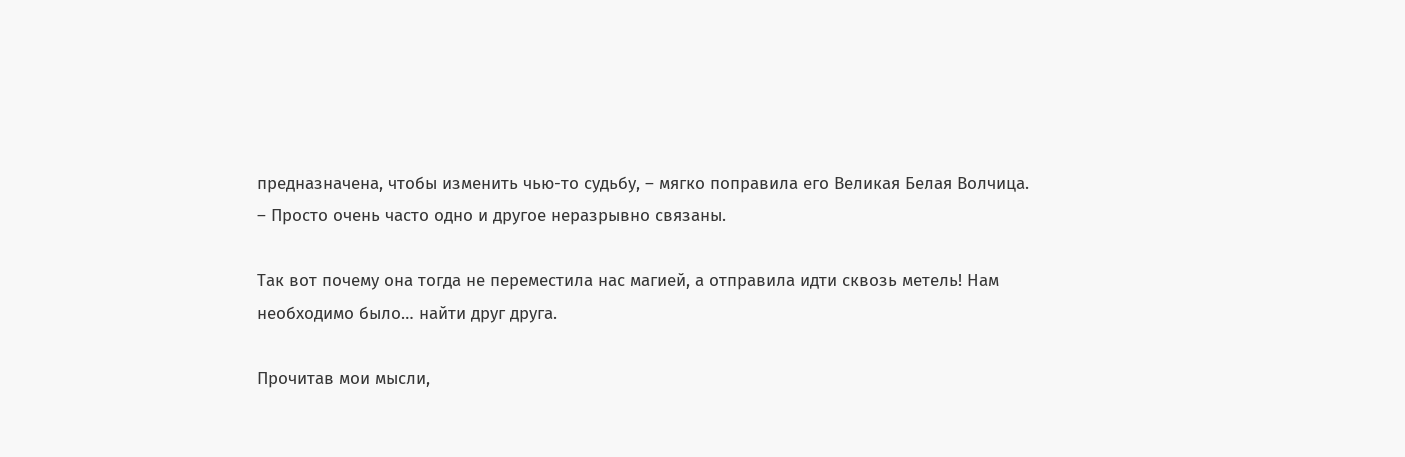предназначена, чтобы изменить чью-то судьбу, – мягко поправила его Великая Белая Волчица. – Просто очень часто одно и другое неразрывно связаны.

Так вот почему она тогда не переместила нас магией, а отправила идти сквозь метель! Нам необходимо было… найти друг друга.

Прочитав мои мысли,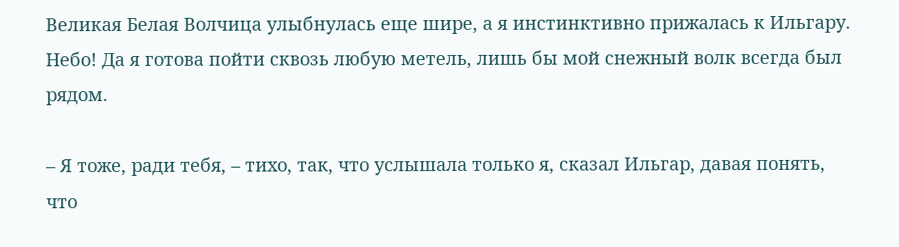Великая Белая Волчица улыбнулась еще шире, а я инстинктивно прижалась к Ильгару. Небо! Да я готова пойти сквозь любую метель, лишь бы мой снежный волк всегда был рядом.

– Я тоже, ради тебя, – тихо, так, что услышала только я, сказал Ильгар, давая понять, что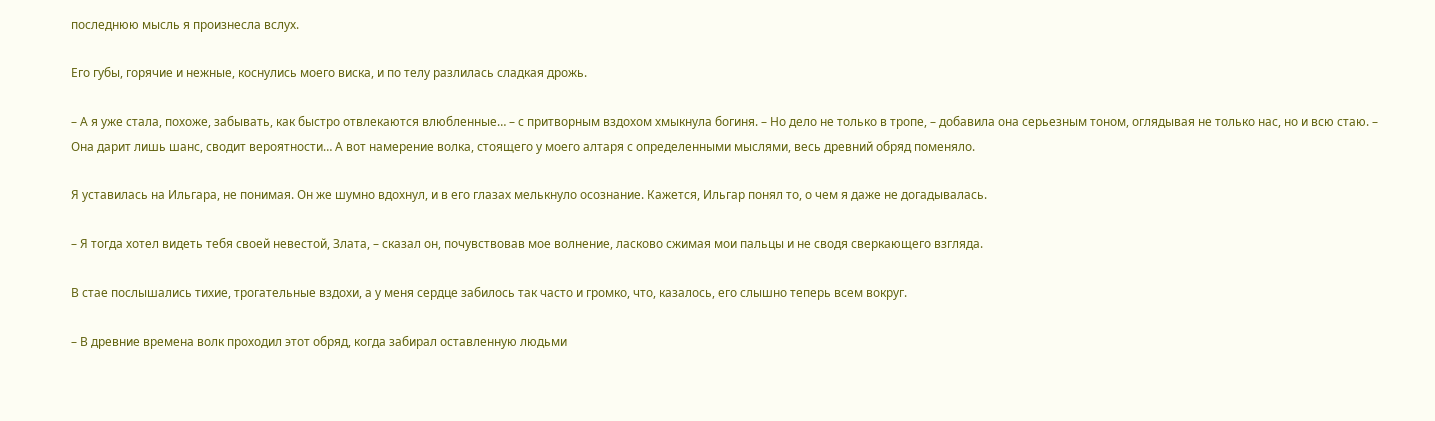последнюю мысль я произнесла вслух.

Его губы, горячие и нежные, коснулись моего виска, и по телу разлилась сладкая дрожь.

– А я уже стала, похоже, забывать, как быстро отвлекаются влюбленные… – с притворным вздохом хмыкнула богиня. – Но дело не только в тропе, – добавила она серьезным тоном, оглядывая не только нас, но и всю стаю. – Она дарит лишь шанс, сводит вероятности… А вот намерение волка, стоящего у моего алтаря с определенными мыслями, весь древний обряд поменяло.

Я уставилась на Ильгара, не понимая. Он же шумно вдохнул, и в его глазах мелькнуло осознание. Кажется, Ильгар понял то, о чем я даже не догадывалась.

– Я тогда хотел видеть тебя своей невестой, Злата, – сказал он, почувствовав мое волнение, ласково сжимая мои пальцы и не сводя сверкающего взгляда.

В стае послышались тихие, трогательные вздохи, а у меня сердце забилось так часто и громко, что, казалось, его слышно теперь всем вокруг.

– В древние времена волк проходил этот обряд, когда забирал оставленную людьми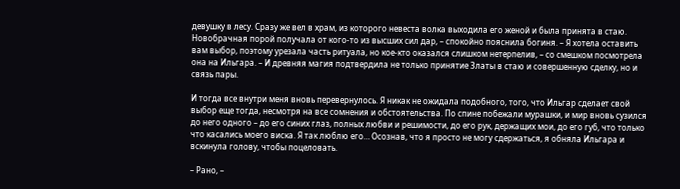девушку в лесу. Сразу же вел в храм, из которого невеста волка выходила его женой и была принята в стаю. Новобрачная порой получала от кого-то из высших сил дар, – спокойно пояснила богиня. – Я хотела оставить вам выбор, поэтому урезала часть ритуала, но кое-кто оказался слишком нетерпелив, – со смешком посмотрела она на Ильгара. – И древняя магия подтвердила не только принятие Златы в стаю и совершенную сделку, но и связь пары.

И тогда все внутри меня вновь перевернулось. Я никак не ожидала подобного, того, что Ильгар сделает свой выбор еще тогда, несмотря на все сомнения и обстоятельства. По спине побежали мурашки, и мир вновь сузился до него одного – до его синих глаз, полных любви и решимости, до его рук, держащих мои, до его губ, что только что касались моего виска. Я так люблю его… Осознав, что я просто не могу сдержаться, я обняла Ильгара и вскинула голову, чтобы поцеловать.

– Рано, –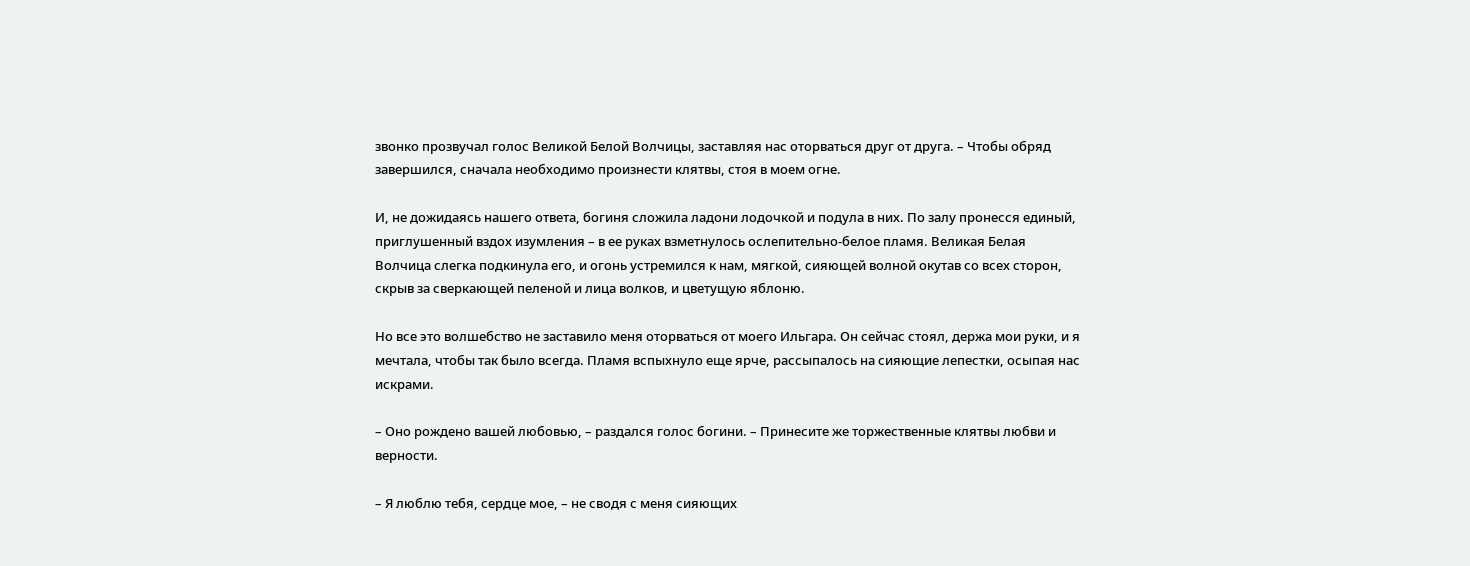звонко прозвучал голос Великой Белой Волчицы, заставляя нас оторваться друг от друга. – Чтобы обряд завершился, сначала необходимо произнести клятвы, стоя в моем огне.

И, не дожидаясь нашего ответа, богиня сложила ладони лодочкой и подула в них. По залу пронесся единый, приглушенный вздох изумления – в ее руках взметнулось ослепительно-белое пламя. Великая Белая Волчица слегка подкинула его, и огонь устремился к нам, мягкой, сияющей волной окутав со всех сторон, скрыв за сверкающей пеленой и лица волков, и цветущую яблоню.

Но все это волшебство не заставило меня оторваться от моего Ильгара. Он сейчас стоял, держа мои руки, и я мечтала, чтобы так было всегда. Пламя вспыхнуло еще ярче, рассыпалось на сияющие лепестки, осыпая нас искрами.

– Оно рождено вашей любовью, – раздался голос богини. – Принесите же торжественные клятвы любви и верности.

– Я люблю тебя, сердце мое, – не сводя с меня сияющих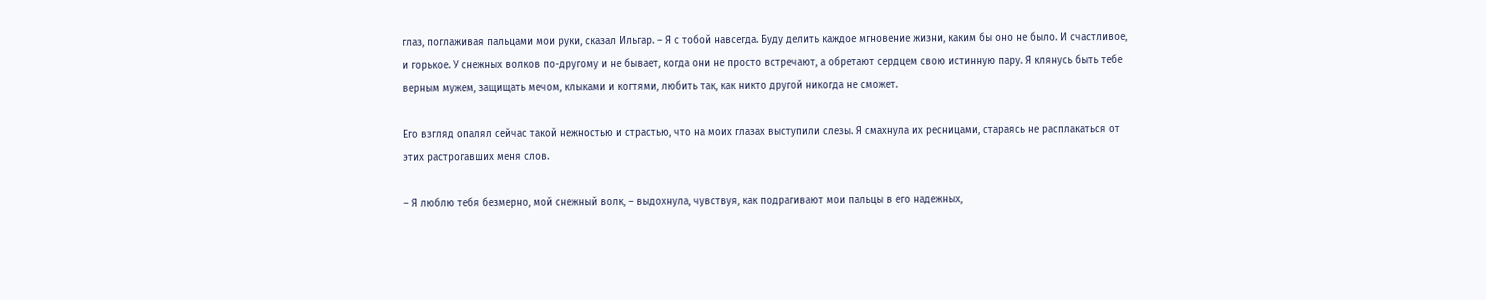глаз, поглаживая пальцами мои руки, сказал Ильгар. – Я с тобой навсегда. Буду делить каждое мгновение жизни, каким бы оно не было. И счастливое, и горькое. У снежных волков по-другому и не бывает, когда они не просто встречают, а обретают сердцем свою истинную пару. Я клянусь быть тебе верным мужем, защищать мечом, клыками и когтями, любить так, как никто другой никогда не сможет.

Его взгляд опалял сейчас такой нежностью и страстью, что на моих глазах выступили слезы. Я смахнула их ресницами, стараясь не расплакаться от этих растрогавших меня слов.

– Я люблю тебя безмерно, мой снежный волк, – выдохнула, чувствуя, как подрагивают мои пальцы в его надежных,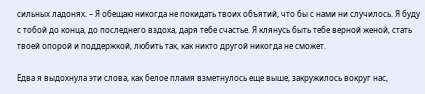сильных ладонях. – Я обещаю никогда не покидать твоих объятий, что бы с нами ни случилось. Я буду с тобой до конца, до последнего вздоха, даря тебе счастье. Я клянусь быть тебе верной женой, стать твоей опорой и поддержкой, любить так, как никто другой никогда не сможет.

Едва я выдохнула эти слова, как белое пламя взметнулось еще выше, закружилось вокруг нас,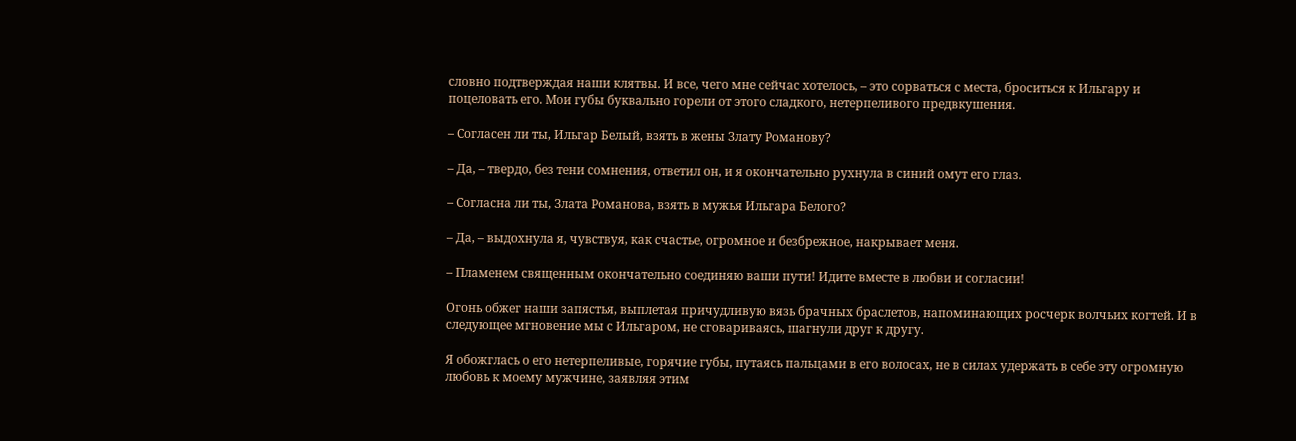словно подтверждая наши клятвы. И все, чего мне сейчас хотелось, – это сорваться с места, броситься к Ильгару и поцеловать его. Мои губы буквально горели от этого сладкого, нетерпеливого предвкушения.

– Согласен ли ты, Ильгар Белый, взять в жены Злату Романову?

– Да, – твердо, без тени сомнения, ответил он, и я окончательно рухнула в синий омут его глаз.

– Согласна ли ты, Злата Романова, взять в мужья Ильгара Белого?

– Да, – выдохнула я, чувствуя, как счастье, огромное и безбрежное, накрывает меня.

– Пламенем священным окончательно соединяю ваши пути! Идите вместе в любви и согласии!

Огонь обжег наши запястья, выплетая причудливую вязь брачных браслетов, напоминающих росчерк волчьих когтей. И в следующее мгновение мы с Ильгаром, не сговариваясь, шагнули друг к другу.

Я обожглась о его нетерпеливые, горячие губы, путаясь пальцами в его волосах, не в силах удержать в себе эту огромную любовь к моему мужчине, заявляя этим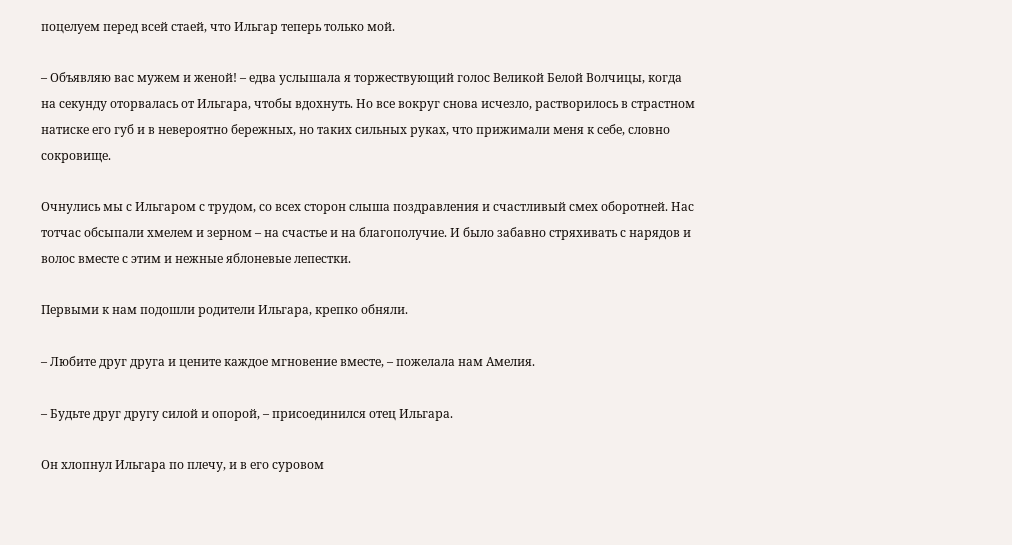поцелуем перед всей стаей, что Ильгар теперь только мой.

– Объявляю вас мужем и женой! – едва услышала я торжествующий голос Великой Белой Волчицы, когда на секунду оторвалась от Ильгара, чтобы вдохнуть. Но все вокруг снова исчезло, растворилось в страстном натиске его губ и в невероятно бережных, но таких сильных руках, что прижимали меня к себе, словно сокровище.

Очнулись мы с Ильгаром с трудом, со всех сторон слыша поздравления и счастливый смех оборотней. Нас тотчас обсыпали хмелем и зерном – на счастье и на благополучие. И было забавно стряхивать с нарядов и волос вместе с этим и нежные яблоневые лепестки.

Первыми к нам подошли родители Ильгара, крепко обняли.

– Любите друг друга и цените каждое мгновение вместе, – пожелала нам Амелия.

– Будьте друг другу силой и опорой, – присоединился отец Ильгара.

Он хлопнул Ильгара по плечу, и в его суровом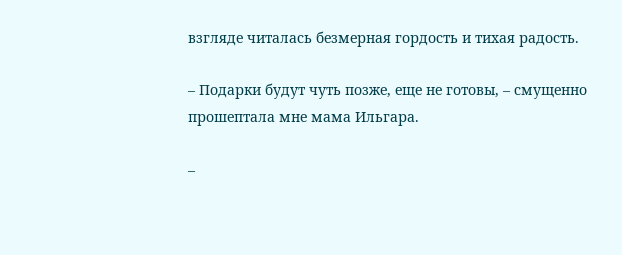взгляде читалась безмерная гордость и тихая радость.

– Подарки будут чуть позже, еще не готовы, – смущенно прошептала мне мама Ильгара.

–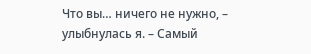Что вы… ничего не нужно, – улыбнулась я. – Самый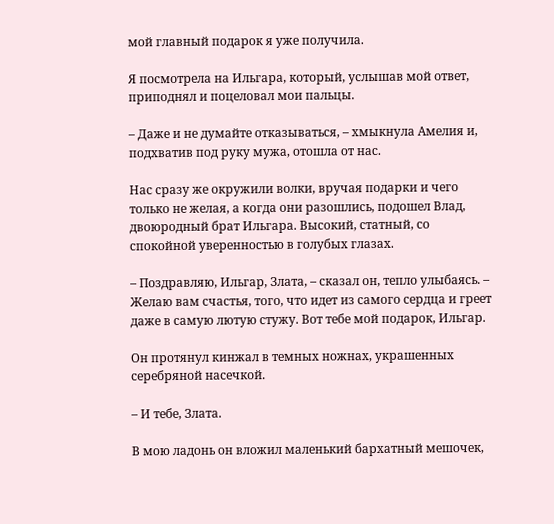мой главный подарок я уже получила.

Я посмотрела на Ильгара, который, услышав мой ответ, приподнял и поцеловал мои пальцы.

– Даже и не думайте отказываться, – хмыкнула Амелия и, подхватив под руку мужа, отошла от нас.

Нас сразу же окружили волки, вручая подарки и чего только не желая, а когда они разошлись, подошел Влад, двоюродный брат Ильгара. Высокий, статный, со спокойной уверенностью в голубых глазах.

– Поздравляю, Ильгар, Злата, – сказал он, тепло улыбаясь. – Желаю вам счастья, того, что идет из самого сердца и греет даже в самую лютую стужу. Вот тебе мой подарок, Ильгар.

Он протянул кинжал в темных ножнах, украшенных серебряной насечкой.

– И тебе, Злата.

В мою ладонь он вложил маленький бархатный мешочек,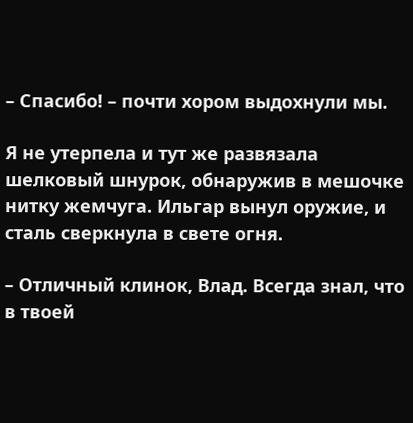– Спасибо! – почти хором выдохнули мы.

Я не утерпела и тут же развязала шелковый шнурок, обнаружив в мешочке нитку жемчуга. Ильгар вынул оружие, и сталь сверкнула в свете огня.

– Отличный клинок, Влад. Всегда знал, что в твоей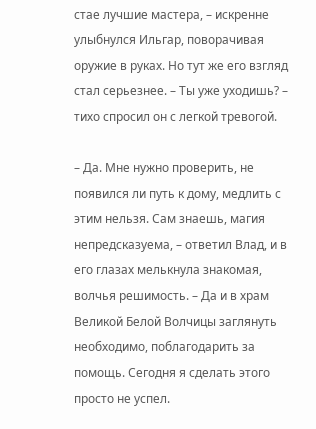стае лучшие мастера, – искренне улыбнулся Ильгар, поворачивая оружие в руках. Но тут же его взгляд стал серьезнее. – Ты уже уходишь? – тихо спросил он с легкой тревогой.

– Да. Мне нужно проверить, не появился ли путь к дому, медлить с этим нельзя. Сам знаешь, магия непредсказуема, – ответил Влад, и в его глазах мелькнула знакомая, волчья решимость. – Да и в храм Великой Белой Волчицы заглянуть необходимо, поблагодарить за помощь. Сегодня я сделать этого просто не успел.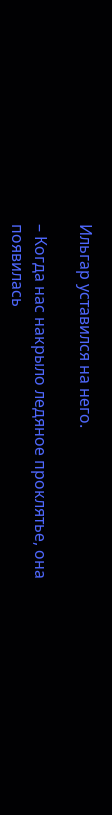Ильгар уставился на него.

– Когда нас накрыло ледяное проклятье, она появилась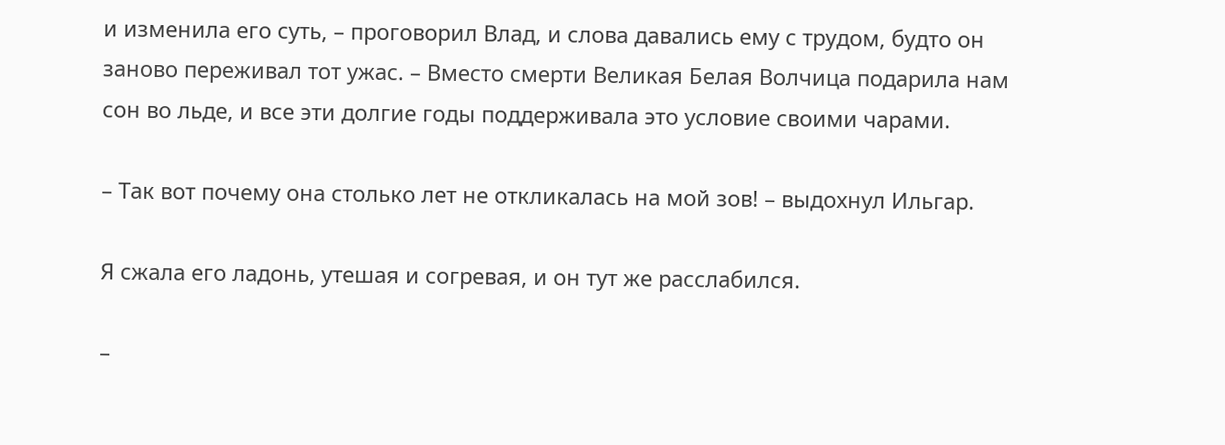и изменила его суть, – проговорил Влад, и слова давались ему с трудом, будто он заново переживал тот ужас. – Вместо смерти Великая Белая Волчица подарила нам сон во льде, и все эти долгие годы поддерживала это условие своими чарами.

– Так вот почему она столько лет не откликалась на мой зов! – выдохнул Ильгар.

Я сжала его ладонь, утешая и согревая, и он тут же расслабился.

–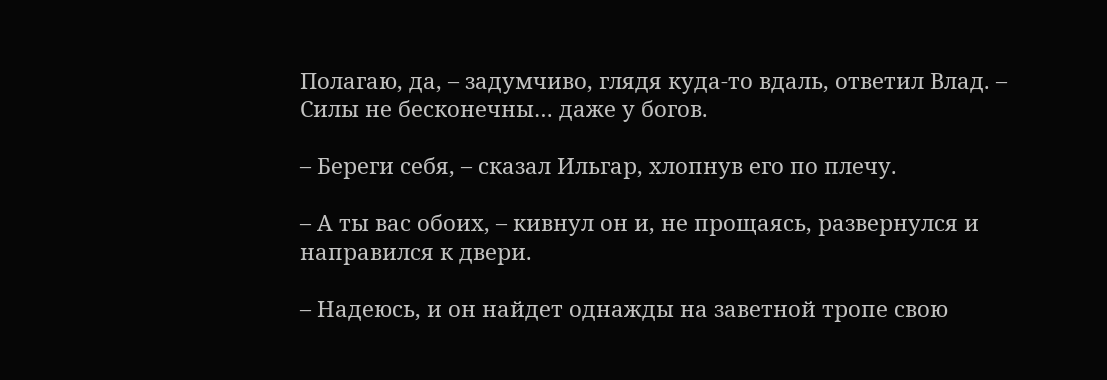Полагаю, да, – задумчиво, глядя куда-то вдаль, ответил Влад. – Силы не бесконечны… даже у богов.

– Береги себя, – сказал Ильгар, хлопнув его по плечу.

– А ты вас обоих, – кивнул он и, не прощаясь, развернулся и направился к двери.

– Надеюсь, и он найдет однажды на заветной тропе свою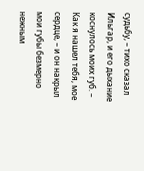судьбу, – тихо сказал Ильгар, и его дыхание коснулось моих губ. – Как я нашел тебя, мое сердце, – и он накрыл мои губы безмерно нежным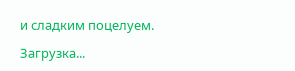и сладким поцелуем.

Загрузка...